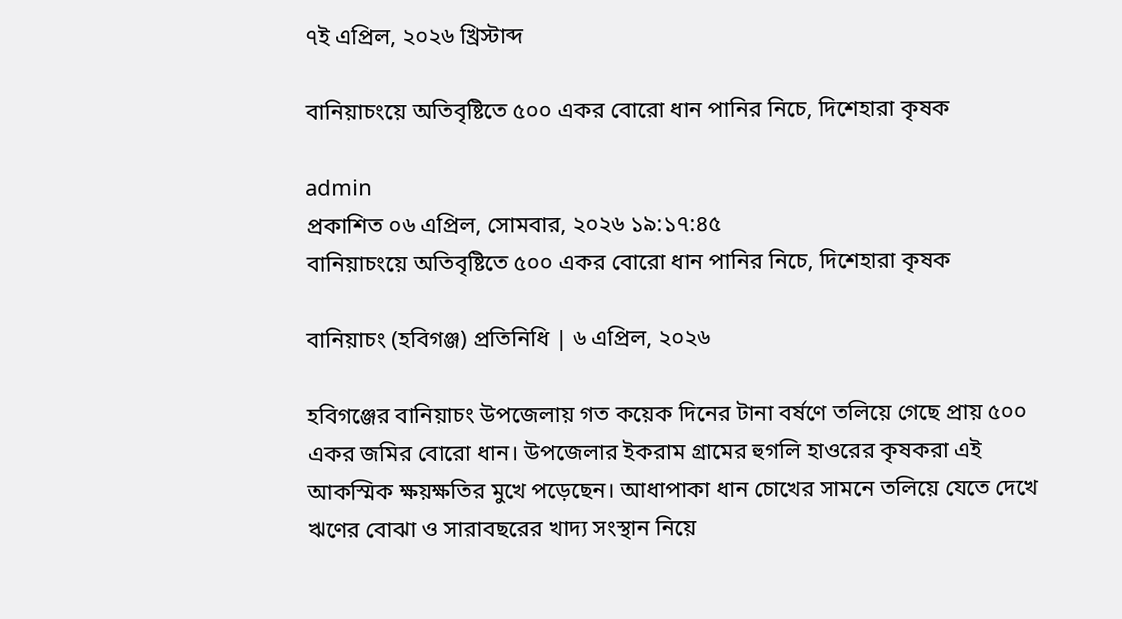৭ই এপ্রিল, ২০২৬ খ্রিস্টাব্দ

বানিয়াচংয়ে অতিবৃষ্টিতে ৫০০ একর বোরো ধান পানির নিচে, দিশেহারা কৃষক

admin
প্রকাশিত ০৬ এপ্রিল, সোমবার, ২০২৬ ১৯:১৭:৪৫
বানিয়াচংয়ে অতিবৃষ্টিতে ৫০০ একর বোরো ধান পানির নিচে, দিশেহারা কৃষক

বানিয়াচং (হবিগঞ্জ) প্রতিনিধি | ৬ এপ্রিল, ২০২৬

হবিগঞ্জের বানিয়াচং উপজেলায় গত কয়েক দিনের টানা বর্ষণে তলিয়ে গেছে প্রায় ৫০০ একর জমির বোরো ধান। উপজেলার ইকরাম গ্রামের হুগলি হাওরের কৃষকরা এই আকস্মিক ক্ষয়ক্ষতির মুখে পড়েছেন। আধাপাকা ধান চোখের সামনে তলিয়ে যেতে দেখে ঋণের বোঝা ও সারাবছরের খাদ্য সংস্থান নিয়ে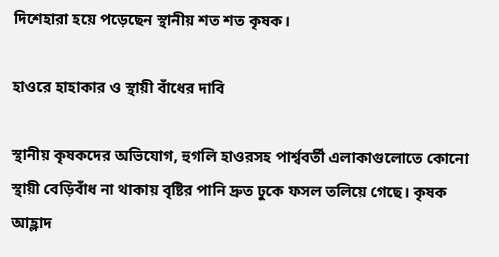দিশেহারা হয়ে পড়েছেন স্থানীয় শত শত কৃষক।

হাওরে হাহাকার ও স্থায়ী বাঁধের দাবি

স্থানীয় কৃষকদের অভিযোগ, হুগলি হাওরসহ পার্শ্ববর্তী এলাকাগুলোতে কোনো স্থায়ী বেড়িবাঁধ না থাকায় বৃষ্টির পানি দ্রুত ঢুকে ফসল তলিয়ে গেছে। কৃষক আহ্লাদ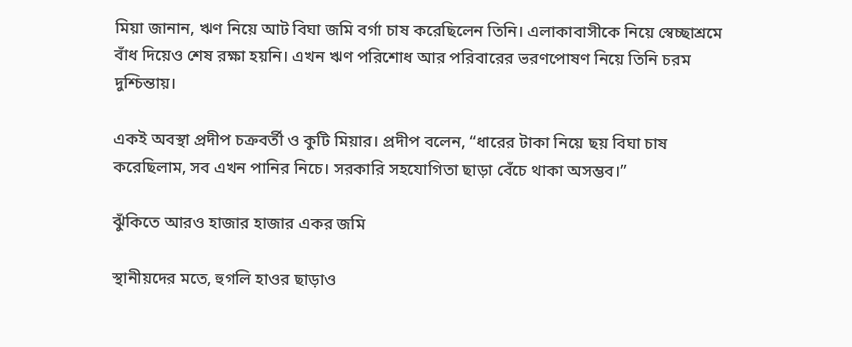মিয়া জানান, ঋণ নিয়ে আট বিঘা জমি বর্গা চাষ করেছিলেন তিনি। এলাকাবাসীকে নিয়ে স্বেচ্ছাশ্রমে বাঁধ দিয়েও শেষ রক্ষা হয়নি। এখন ঋণ পরিশোধ আর পরিবারের ভরণপোষণ নিয়ে তিনি চরম দুশ্চিন্তায়।

একই অবস্থা প্রদীপ চক্রবর্তী ও কুটি মিয়ার। প্রদীপ বলেন, “ধারের টাকা নিয়ে ছয় বিঘা চাষ করেছিলাম, সব এখন পানির নিচে। সরকারি সহযোগিতা ছাড়া বেঁচে থাকা অসম্ভব।”

ঝুঁকিতে আরও হাজার হাজার একর জমি

স্থানীয়দের মতে, হুগলি হাওর ছাড়াও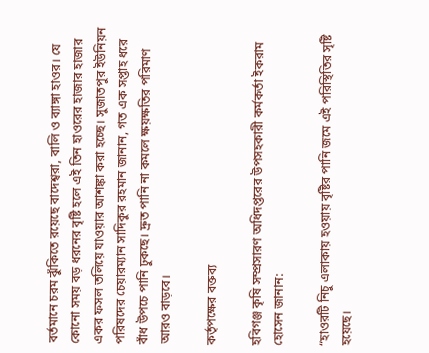বর্তমানে চরম ঝুঁকিতে রয়েছে বাদেশ্বরা, বালি ও ব্যাঙ্গা হাওর। যে কোনো সময় বড় ধরনের বৃষ্টি হলে এই তিন হাওরের হাজার হাজার একর ফসল তলিয়ে যাওয়ার আশঙ্কা করা হচ্ছে। সুজাতপুর ইউনিয়ন পরিষদের চেয়ারম্যান সাদিকুর রহমান জানান, গত এক সপ্তাহ ধরে বাঁধ উপচে পানি ঢুকছে। দ্রুত পানি না কমলে ক্ষয়ক্ষতির পরিমাণ আরও বাড়বে।

কর্তৃপক্ষের বক্তব্য

হবিগঞ্জ কৃষি সম্প্রসারণ অধিদপ্তরের উপসহকারী কর্মকর্তা ইকরাম হোসেন জানান:

“হাওরটি নিচু এলাকায় হওয়ায় বৃষ্টির পানি জমে এই পরিস্থিতির সৃষ্টি হয়েছে।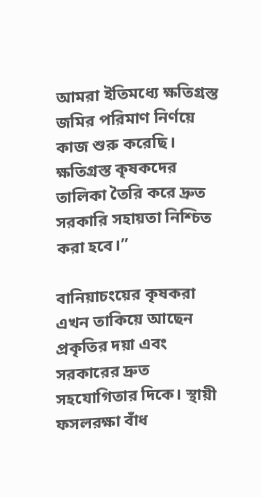আমরা ইতিমধ্যে ক্ষতিগ্রস্ত জমির পরিমাণ নির্ণয়ে কাজ শুরু করেছি। ক্ষতিগ্রস্ত কৃষকদের তালিকা তৈরি করে দ্রুত সরকারি সহায়তা নিশ্চিত করা হবে।”

বানিয়াচংয়ের কৃষকরা এখন তাকিয়ে আছেন প্রকৃতির দয়া এবং সরকারের দ্রুত সহযোগিতার দিকে। স্থায়ী ফসলরক্ষা বাঁধ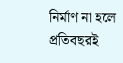নির্মাণ না হলে প্রতিবছরই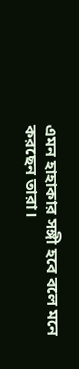এমন হাহাকার সঙ্গী হবে বলে মনে করছেন তারা।